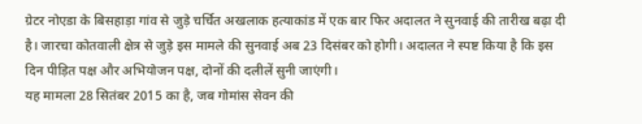ग्रेटर नोएडा के बिसहाड़ा गांव से जुड़े चर्चित अखलाक हत्याकांड में एक बार फिर अदालत ने सुनवाई की तारीख बढ़ा दी है। जारचा कोतवाली क्षेत्र से जुड़े इस मामले की सुनवाई अब 23 दिसंबर को होगी। अदालत ने स्पष्ट किया है कि इस दिन पीड़ित पक्ष और अभियोजन पक्ष, दोनों की दलीलें सुनी जाएंगी।
यह मामला 28 सितंबर 2015 का है, जब गोमांस सेवन की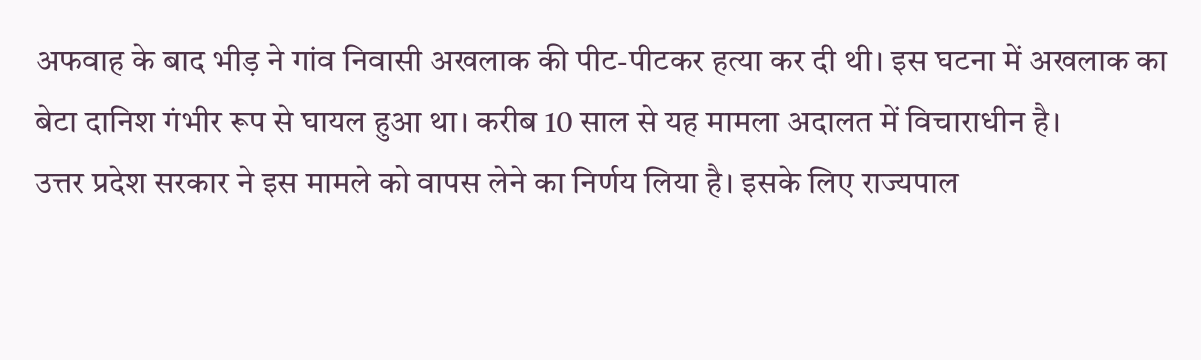अफवाह के बाद भीड़ ने गांव निवासी अखलाक की पीट-पीटकर हत्या कर दी थी। इस घटना में अखलाक का बेटा दानिश गंभीर रूप से घायल हुआ था। करीब 10 साल से यह मामला अदालत में विचाराधीन है।
उत्तर प्रदेश सरकार ने इस मामले को वापस लेने का निर्णय लिया है। इसके लिए राज्यपाल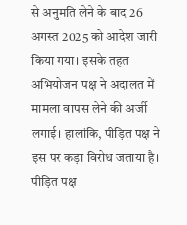से अनुमति लेने के बाद 26 अगस्त 2025 को आदेश जारी किया गया। इसके तहत अभियोजन पक्ष ने अदालत में मामला वापस लेने की अर्जी लगाई। हालांकि, पीड़ित पक्ष ने इस पर कड़ा विरोध जताया है।
पीड़ित पक्ष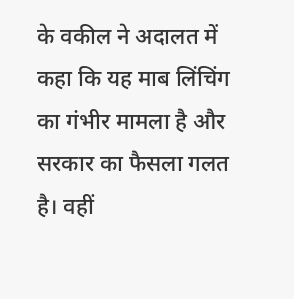के वकील ने अदालत में कहा कि यह माब लिंचिंग का गंभीर मामला है और सरकार का फैसला गलत है। वहीं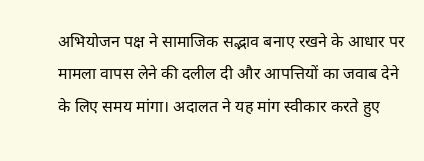अभियोजन पक्ष ने सामाजिक सद्भाव बनाए रखने के आधार पर मामला वापस लेने की दलील दी और आपत्तियों का जवाब देने के लिए समय मांगा। अदालत ने यह मांग स्वीकार करते हुए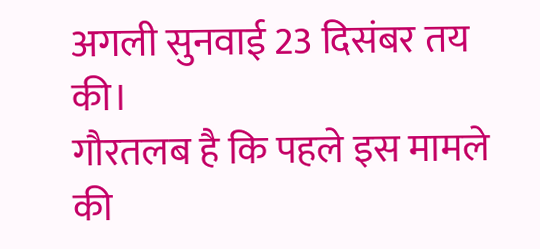अगली सुनवाई 23 दिसंबर तय की।
गौरतलब है कि पहले इस मामले की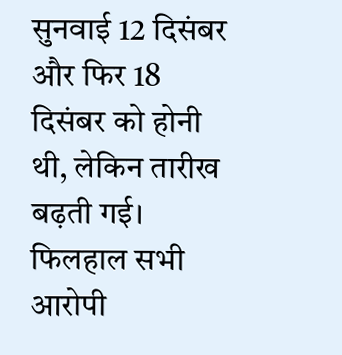सुनवाई 12 दिसंबर और फिर 18 दिसंबर को होनी थी, लेकिन तारीख बढ़ती गई। फिलहाल सभी आरोपी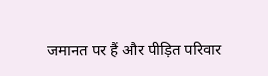जमानत पर हैं और पीड़ित परिवार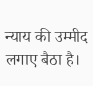न्याय की उम्मीद लगाए बैठा है।